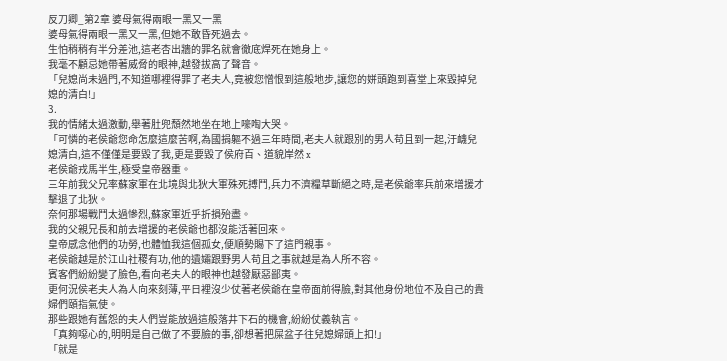反刀卿_第2章 婆母氣得兩眼一黑又一黑
婆母氣得兩眼一黑又一黑,但她不敢昏死過去。
生怕稍稍有半分差池,這老杏出牆的罪名就會徹底焊死在她身上。
我毫不顧忌她帶著威脅的眼神,越發拔高了聲音。
「兒媳尚未過門,不知道哪裡得罪了老夫人,竟被您憎恨到這般地步,讓您的姘頭跑到喜堂上來毀掉兒媳的清白!」
3.
我的情緒太過激動,舉著肚兜頹然地坐在地上嚎啕大哭。
「可憐的老侯爺您命怎麼這麼苦啊,為國捐軀不過三年時間,老夫人就跟別的男人苟且到一起,汙衊兒媳清白,這不僅僅是要毀了我,更是要毀了侯府百、道貌岸然 x
老侯爺戎馬半生,極受皇帝器重。
三年前我父兄率蘇家軍在北境與北狄大軍殊死搏鬥,兵力不濟糧草斷絕之時,是老侯爺率兵前來增援才擊退了北狄。
奈何那場戰鬥太過慘烈,蘇家軍近乎折損殆盡。
我的父親兄長和前去增援的老侯爺也都沒能活著回來。
皇帝感念他們的功勞,也體恤我這個孤女,便順勢賜下了這門親事。
老侯爺越是於江山社稷有功,他的遺孀跟野男人苟且之事就越是為人所不容。
賓客們紛紛變了臉色,看向老夫人的眼神也越發厭惡鄙夷。
更何況侯老夫人為人向來刻薄,平日裡沒少仗著老侯爺在皇帝面前得臉,對其他身份地位不及自己的貴婦們頤指氣使。
那些跟她有舊怨的夫人們豈能放過這般落井下石的機會,紛紛仗義執言。
「真夠噁心的,明明是自己做了不要臉的事,卻想著把屎盆子往兒媳婦頭上扣!」
「就是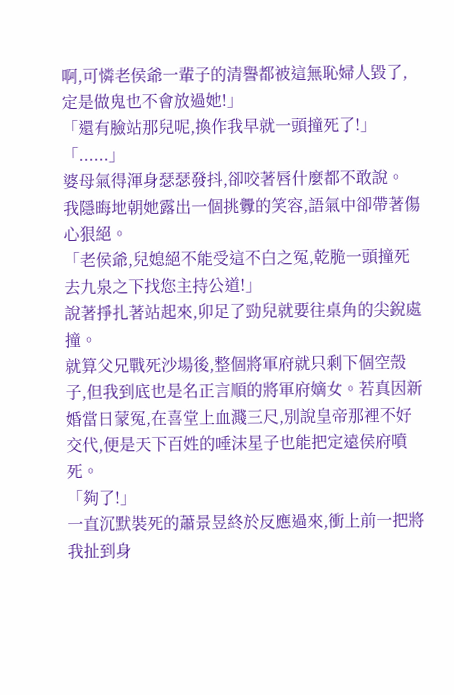啊,可憐老侯爺一輩子的清譽都被這無恥婦人毀了,定是做鬼也不會放過她!」
「還有臉站那兒呢,換作我早就一頭撞死了!」
「......」
婆母氣得渾身瑟瑟發抖,卻咬著唇什麼都不敢說。
我隱晦地朝她露出一個挑釁的笑容,語氣中卻帶著傷心狠絕。
「老侯爺,兒媳絕不能受這不白之冤,乾脆一頭撞死去九泉之下找您主持公道!」
說著掙扎著站起來,卯足了勁兒就要往桌角的尖銳處撞。
就算父兄戰死沙場後,整個將軍府就只剩下個空殼子,但我到底也是名正言順的將軍府嫡女。若真因新婚當日蒙冤,在喜堂上血濺三尺,別說皇帝那裡不好交代,便是天下百姓的唾沫星子也能把定遠侯府噴死。
「夠了!」
一直沉默裝死的蕭景昱終於反應過來,衝上前一把將我扯到身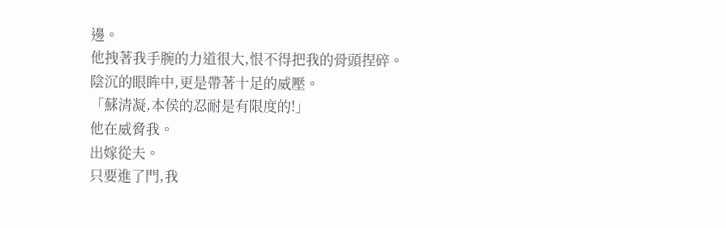邊。
他拽著我手腕的力道很大,恨不得把我的骨頭捏碎。
陰沉的眼眸中,更是帶著十足的威壓。
「蘇清凝,本侯的忍耐是有限度的!」
他在威脅我。
出嫁從夫。
只要進了門,我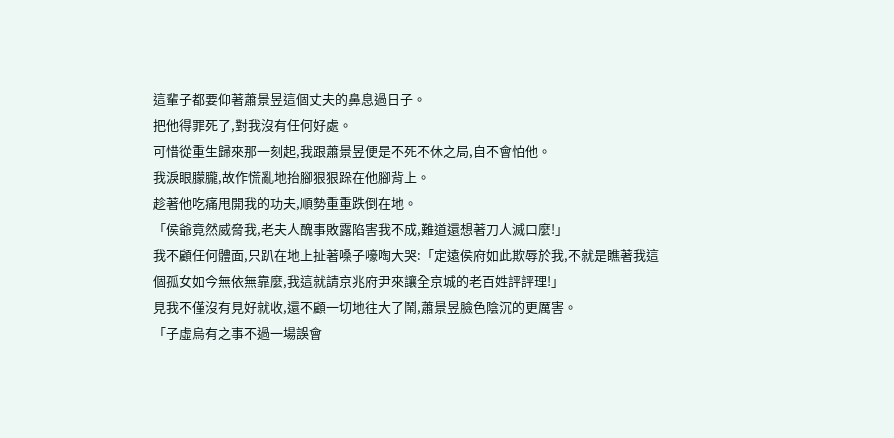這輩子都要仰著蕭景昱這個丈夫的鼻息過日子。
把他得罪死了,對我沒有任何好處。
可惜從重生歸來那一刻起,我跟蕭景昱便是不死不休之局,自不會怕他。
我淚眼朦朧,故作慌亂地抬腳狠狠跺在他腳背上。
趁著他吃痛甩開我的功夫,順勢重重跌倒在地。
「侯爺竟然威脅我,老夫人醜事敗露陷害我不成,難道還想著刀人滅口麼!」
我不顧任何體面,只趴在地上扯著嗓子嚎啕大哭:「定遠侯府如此欺辱於我,不就是瞧著我這個孤女如今無依無靠麼,我這就請京兆府尹來讓全京城的老百姓評評理!」
見我不僅沒有見好就收,還不顧一切地往大了鬧,蕭景昱臉色陰沉的更厲害。
「子虛烏有之事不過一場誤會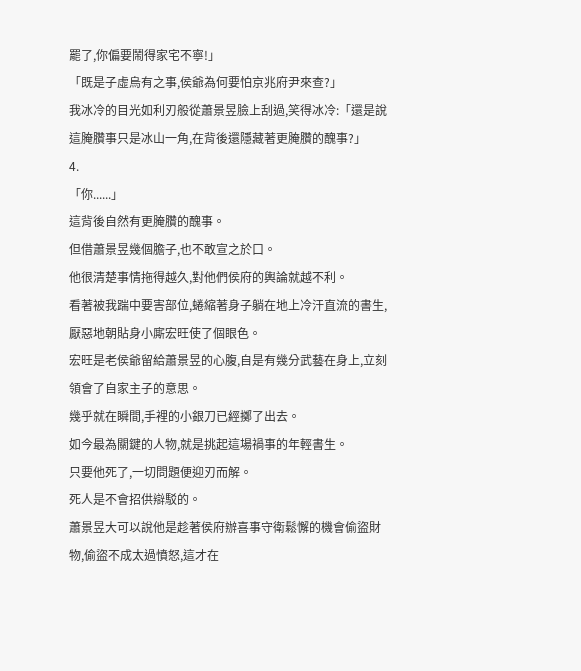罷了,你偏要鬧得家宅不寧!」
「既是子虛烏有之事,侯爺為何要怕京兆府尹來查?」
我冰冷的目光如利刃般從蕭景昱臉上刮過,笑得冰冷:「還是說這腌臢事只是冰山一角,在背後還隱藏著更腌臢的醜事?」
4.
「你......」
這背後自然有更腌臢的醜事。
但借蕭景昱幾個膽子,也不敢宣之於口。
他很清楚事情拖得越久,對他們侯府的輿論就越不利。
看著被我踹中要害部位,蜷縮著身子躺在地上冷汗直流的書生,厭惡地朝貼身小廝宏旺使了個眼色。
宏旺是老侯爺留給蕭景昱的心腹,自是有幾分武藝在身上,立刻領會了自家主子的意思。
幾乎就在瞬間,手裡的小銀刀已經擲了出去。
如今最為關鍵的人物,就是挑起這場禍事的年輕書生。
只要他死了,一切問題便迎刃而解。
死人是不會招供辯駁的。
蕭景昱大可以說他是趁著侯府辦喜事守衛鬆懈的機會偷盜財物,偷盜不成太過憤怒,這才在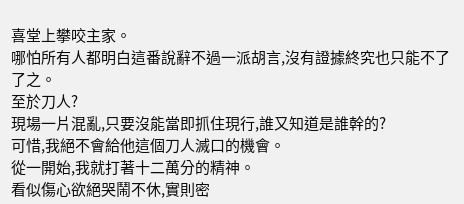喜堂上攀咬主家。
哪怕所有人都明白這番說辭不過一派胡言,沒有證據終究也只能不了了之。
至於刀人?
現場一片混亂,只要沒能當即抓住現行,誰又知道是誰幹的?
可惜,我絕不會給他這個刀人滅口的機會。
從一開始,我就打著十二萬分的精神。
看似傷心欲絕哭鬧不休,實則密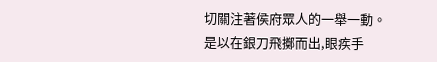切關注著侯府眾人的一舉一動。
是以在銀刀飛擲而出,眼疾手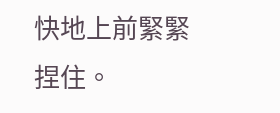快地上前緊緊捏住。